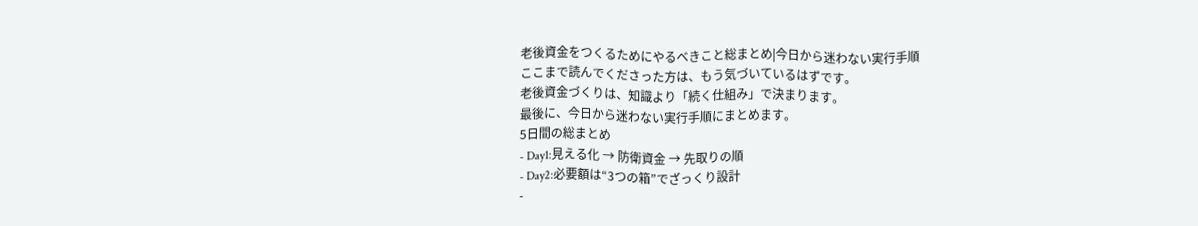老後資金をつくるためにやるべきこと総まとめ|今日から迷わない実行手順
ここまで読んでくださった方は、もう気づいているはずです。
老後資金づくりは、知識より「続く仕組み」で決まります。
最後に、今日から迷わない実行手順にまとめます。
5日間の総まとめ
- Day1:見える化 → 防衛資金 → 先取りの順
- Day2:必要額は“3つの箱”でざっくり設計
-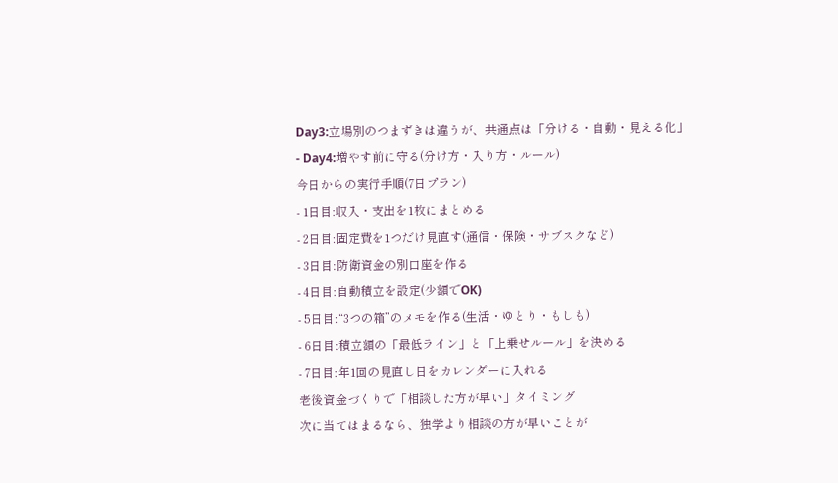Day3:立場別のつまずきは違うが、共通点は「分ける・自動・見える化」
- Day4:増やす前に守る(分け方・入り方・ルール)
今日からの実行手順(7日プラン)
- 1日目:収入・支出を1枚にまとめる
- 2日目:固定費を1つだけ見直す(通信・保険・サブスクなど)
- 3日目:防衛資金の別口座を作る
- 4日目:自動積立を設定(少額でOK)
- 5日目:“3つの箱”のメモを作る(生活・ゆとり・もしも)
- 6日目:積立額の「最低ライン」と「上乗せルール」を決める
- 7日目:年1回の見直し日をカレンダーに入れる
老後資金づくりで「相談した方が早い」タイミング
次に当てはまるなら、独学より相談の方が早いことが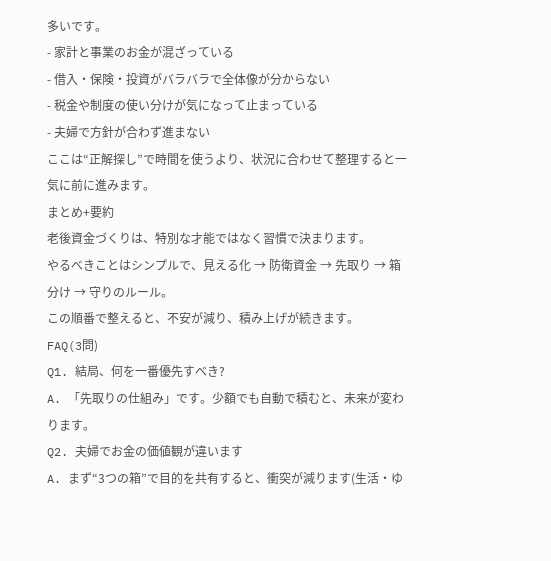多いです。
- 家計と事業のお金が混ざっている
- 借入・保険・投資がバラバラで全体像が分からない
- 税金や制度の使い分けが気になって止まっている
- 夫婦で方針が合わず進まない
ここは“正解探し”で時間を使うより、状況に合わせて整理すると一気に前に進みます。
まとめ+要約
老後資金づくりは、特別な才能ではなく習慣で決まります。
やるべきことはシンプルで、見える化 → 防衛資金 → 先取り → 箱分け → 守りのルール。
この順番で整えると、不安が減り、積み上げが続きます。
FAQ(3問)
Q1. 結局、何を一番優先すべき?
A. 「先取りの仕組み」です。少額でも自動で積むと、未来が変わります。
Q2. 夫婦でお金の価値観が違います
A. まず“3つの箱”で目的を共有すると、衝突が減ります(生活・ゆ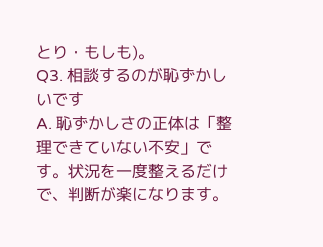とり・もしも)。
Q3. 相談するのが恥ずかしいです
A. 恥ずかしさの正体は「整理できていない不安」です。状況を一度整えるだけで、判断が楽になります。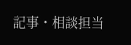記事・相談担当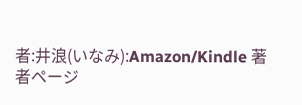者:井浪(いなみ):Amazon/Kindle 著者ページ